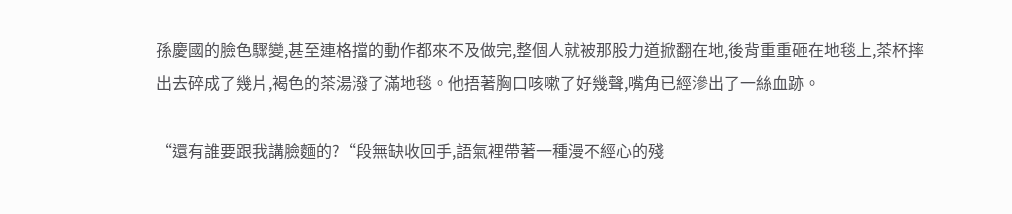孫慶國的臉色驟變,甚至連格擋的動作都來不及做完,整個人就被那股力道掀翻在地,後背重重砸在地毯上,茶杯摔出去碎成了幾片,褐色的茶湯潑了滿地毯。他捂著胸口咳嗽了好幾聲,嘴角已經滲出了一絲血跡。

“還有誰要跟我講臉麵的?“段無缺收回手,語氣裡帶著一種漫不經心的殘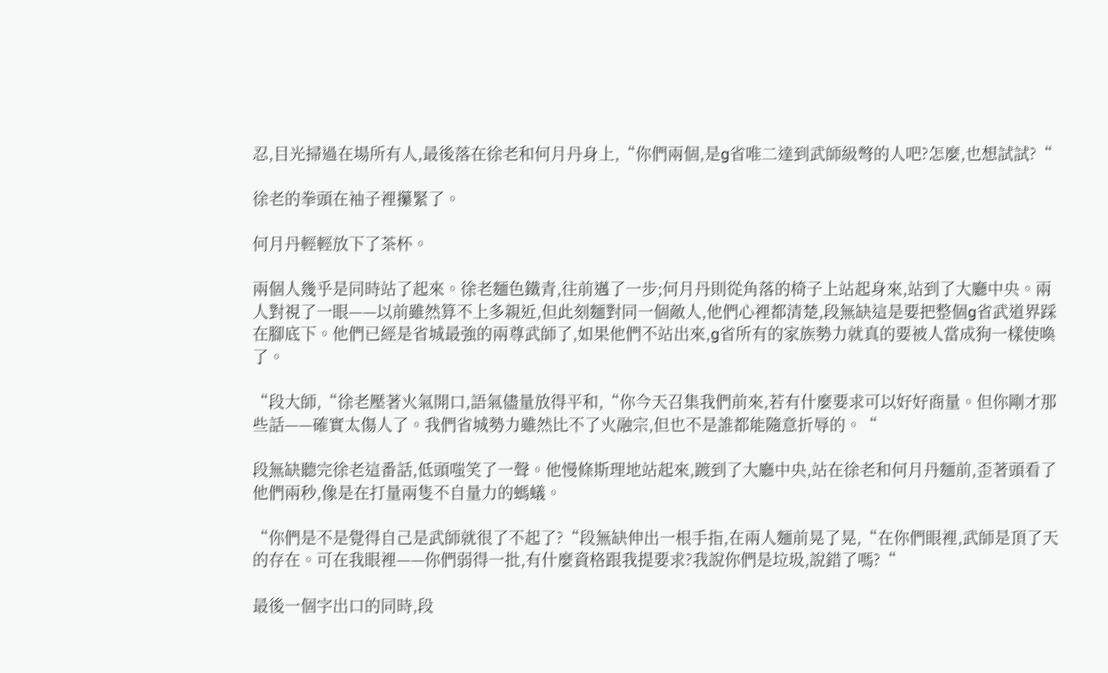忍,目光掃過在場所有人,最後落在徐老和何月丹身上,“你們兩個,是g省唯二達到武師級彆的人吧?怎麼,也想試試?“

徐老的拳頭在袖子裡攥緊了。

何月丹輕輕放下了茶杯。

兩個人幾乎是同時站了起來。徐老麵色鐵青,往前邁了一步;何月丹則從角落的椅子上站起身來,站到了大廳中央。兩人對視了一眼——以前雖然算不上多親近,但此刻麵對同一個敵人,他們心裡都清楚,段無缺這是要把整個g省武道界踩在腳底下。他們已經是省城最強的兩尊武師了,如果他們不站出來,g省所有的家族勢力就真的要被人當成狗一樣使喚了。

“段大師,“徐老壓著火氣開口,語氣儘量放得平和,“你今天召集我們前來,若有什麼要求可以好好商量。但你剛才那些話——確實太傷人了。我們省城勢力雖然比不了火融宗,但也不是誰都能隨意折辱的。“

段無缺聽完徐老這番話,低頭嗤笑了一聲。他慢條斯理地站起來,踱到了大廳中央,站在徐老和何月丹麵前,歪著頭看了他們兩秒,像是在打量兩隻不自量力的螞蟻。

“你們是不是覺得自己是武師就很了不起了?“段無缺伸出一根手指,在兩人麵前晃了晃,“在你們眼裡,武師是頂了天的存在。可在我眼裡——你們弱得一批,有什麼資格跟我提要求?我說你們是垃圾,說錯了嗎?“

最後一個字出口的同時,段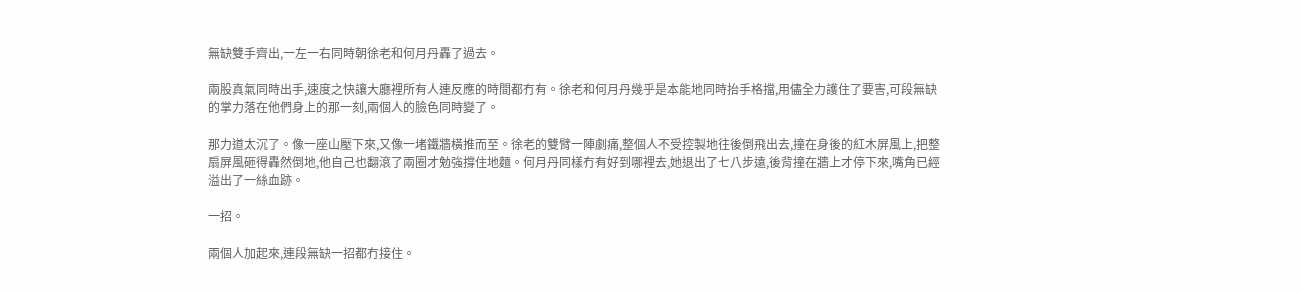無缺雙手齊出,一左一右同時朝徐老和何月丹轟了過去。

兩股真氣同時出手,速度之快讓大廳裡所有人連反應的時間都冇有。徐老和何月丹幾乎是本能地同時抬手格擋,用儘全力護住了要害,可段無缺的掌力落在他們身上的那一刻,兩個人的臉色同時變了。

那力道太沉了。像一座山壓下來,又像一堵鐵牆橫推而至。徐老的雙臂一陣劇痛,整個人不受控製地往後倒飛出去,撞在身後的紅木屏風上,把整扇屏風砸得轟然倒地,他自己也翻滾了兩圈才勉強撐住地麵。何月丹同樣冇有好到哪裡去,她退出了七八步遠,後背撞在牆上才停下來,嘴角已經溢出了一絲血跡。

一招。

兩個人加起來,連段無缺一招都冇接住。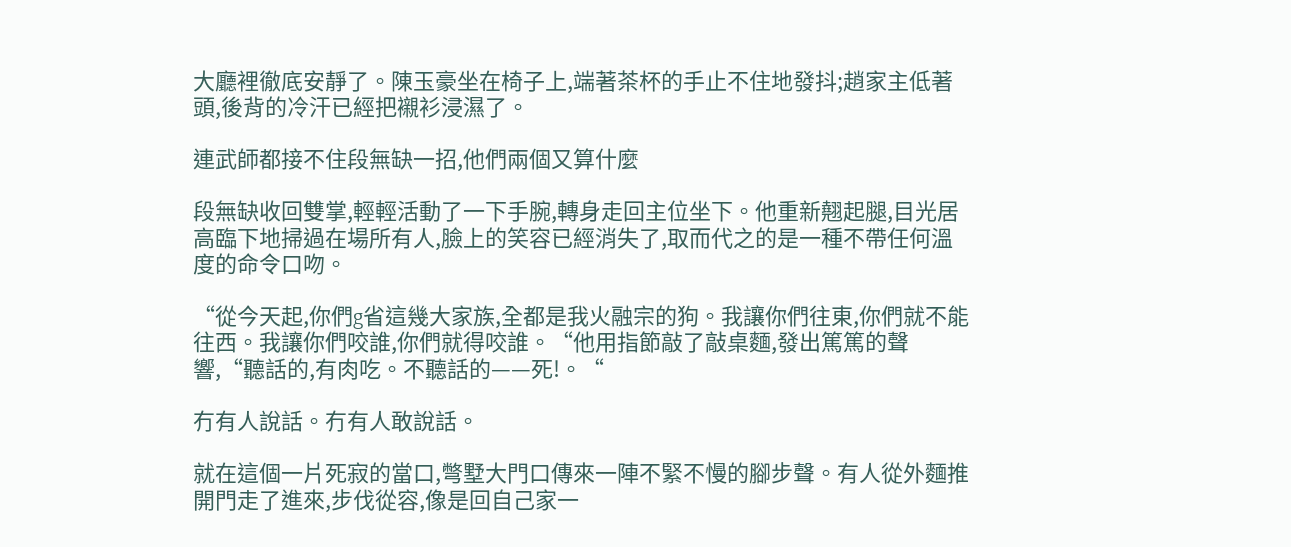大廳裡徹底安靜了。陳玉豪坐在椅子上,端著茶杯的手止不住地發抖;趙家主低著頭,後背的冷汗已經把襯衫浸濕了。

連武師都接不住段無缺一招,他們兩個又算什麼

段無缺收回雙掌,輕輕活動了一下手腕,轉身走回主位坐下。他重新翹起腿,目光居高臨下地掃過在場所有人,臉上的笑容已經消失了,取而代之的是一種不帶任何溫度的命令口吻。

“從今天起,你們g省這幾大家族,全都是我火融宗的狗。我讓你們往東,你們就不能往西。我讓你們咬誰,你們就得咬誰。“他用指節敲了敲桌麵,發出篤篤的聲響,“聽話的,有肉吃。不聽話的——死!。“

冇有人說話。冇有人敢說話。

就在這個一片死寂的當口,彆墅大門口傳來一陣不緊不慢的腳步聲。有人從外麵推開門走了進來,步伐從容,像是回自己家一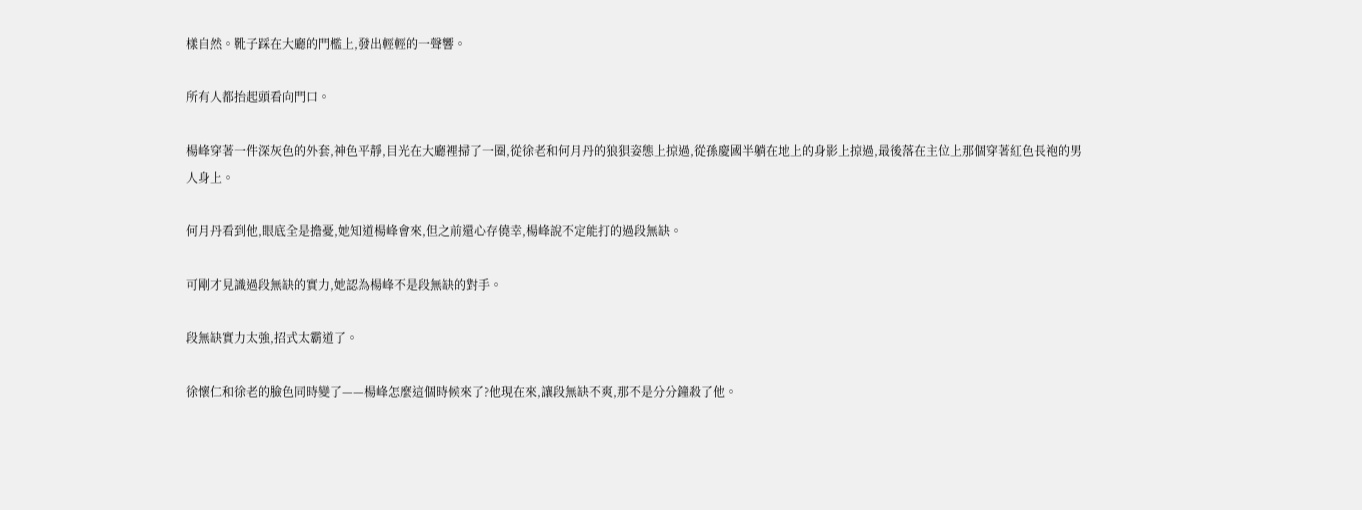樣自然。靴子踩在大廳的門檻上,發出輕輕的一聲響。

所有人都抬起頭看向門口。

楊峰穿著一件深灰色的外套,神色平靜,目光在大廳裡掃了一圈,從徐老和何月丹的狼狽姿態上掠過,從孫慶國半躺在地上的身影上掠過,最後落在主位上那個穿著紅色長袍的男人身上。

何月丹看到他,眼底全是擔憂,她知道楊峰會來,但之前還心存僥幸,楊峰說不定能打的過段無缺。

可剛才見識過段無缺的實力,她認為楊峰不是段無缺的對手。

段無缺實力太強,招式太霸道了。

徐懷仁和徐老的臉色同時變了——楊峰怎麼這個時候來了?他現在來,讓段無缺不爽,那不是分分鐘殺了他。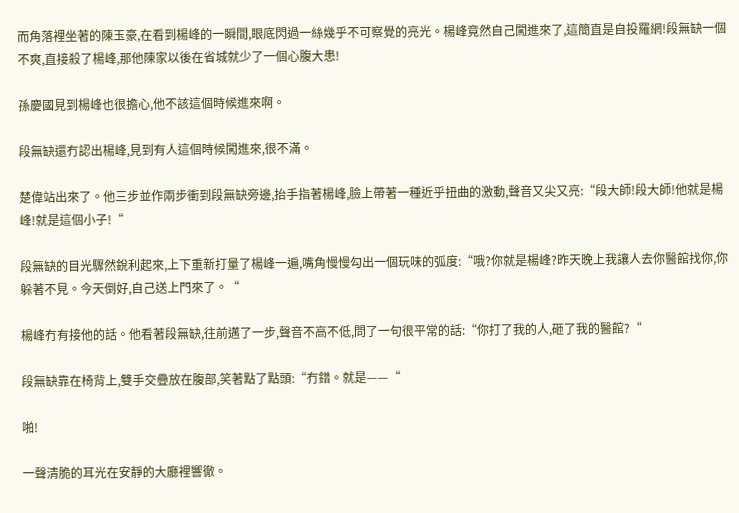而角落裡坐著的陳玉豪,在看到楊峰的一瞬間,眼底閃過一絲幾乎不可察覺的亮光。楊峰竟然自己闖進來了,這簡直是自投羅網!段無缺一個不爽,直接殺了楊峰,那他陳家以後在省城就少了一個心腹大患!

孫慶國見到楊峰也很擔心,他不該這個時候進來啊。

段無缺還冇認出楊峰,見到有人這個時候闖進來,很不滿。

楚偉站出來了。他三步並作兩步衝到段無缺旁邊,抬手指著楊峰,臉上帶著一種近乎扭曲的激動,聲音又尖又亮:“段大師!段大師!他就是楊峰!就是這個小子!“

段無缺的目光驟然銳利起來,上下重新打量了楊峰一遍,嘴角慢慢勾出一個玩味的弧度:“哦?你就是楊峰?昨天晚上我讓人去你醫館找你,你躲著不見。今天倒好,自己送上門來了。“

楊峰冇有接他的話。他看著段無缺,往前邁了一步,聲音不高不低,問了一句很平常的話:“你打了我的人,砸了我的醫館?“

段無缺靠在椅背上,雙手交疊放在腹部,笑著點了點頭:“冇錯。就是——“

啪!

一聲清脆的耳光在安靜的大廳裡響徹。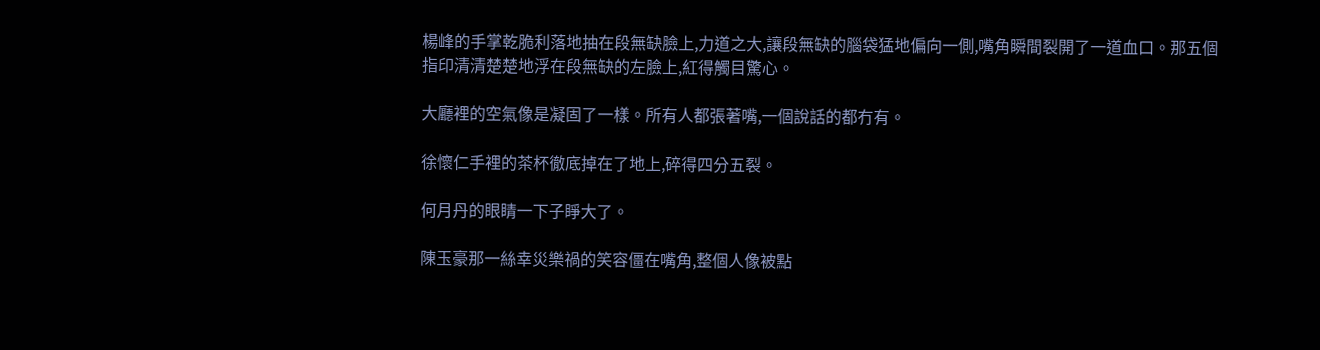楊峰的手掌乾脆利落地抽在段無缺臉上,力道之大,讓段無缺的腦袋猛地偏向一側,嘴角瞬間裂開了一道血口。那五個指印清清楚楚地浮在段無缺的左臉上,紅得觸目驚心。

大廳裡的空氣像是凝固了一樣。所有人都張著嘴,一個說話的都冇有。

徐懷仁手裡的茶杯徹底掉在了地上,碎得四分五裂。

何月丹的眼睛一下子睜大了。

陳玉豪那一絲幸災樂禍的笑容僵在嘴角,整個人像被點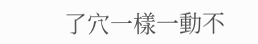了穴一樣一動不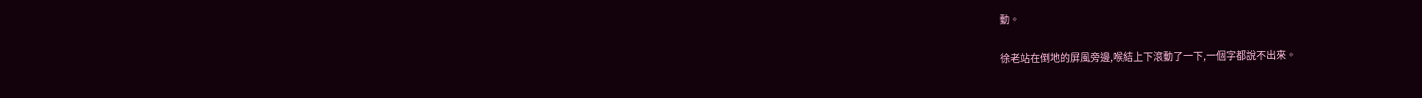動。

徐老站在倒地的屏風旁邊,喉結上下滾動了一下,一個字都說不出來。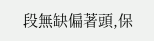段無缺偏著頭,保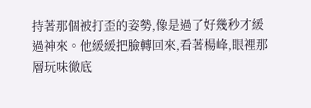持著那個被打歪的姿勢,像是過了好幾秒才緩過神來。他緩緩把臉轉回來,看著楊峰,眼裡那層玩味徹底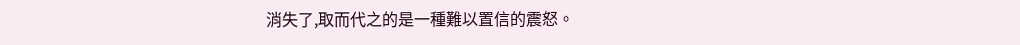消失了,取而代之的是一種難以置信的震怒。